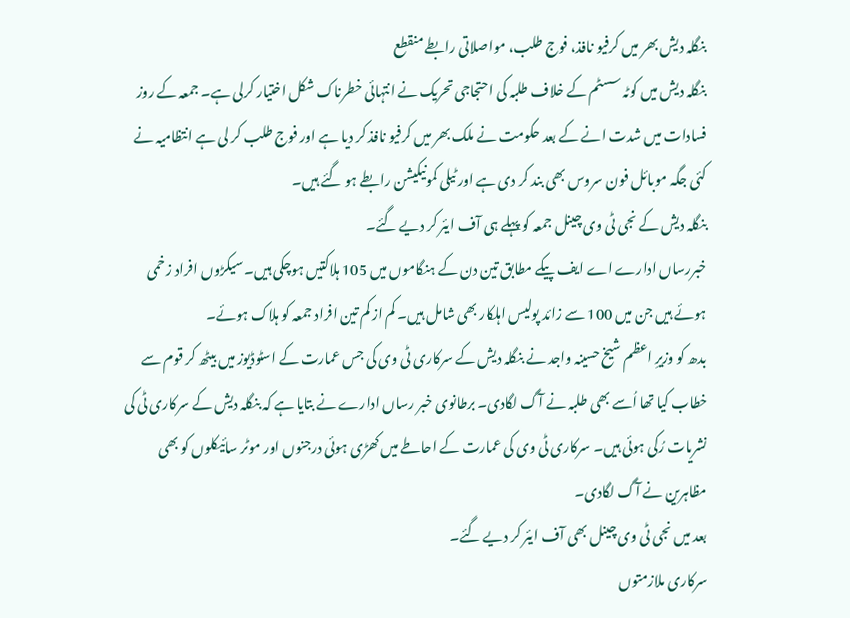بنگلہ دیش بھر میں کرفیو نافذ، فوج طلب، مواصلاتی رابطے منقطع
بنگلہ دیش میں کوٹہ سسٹم کے خلاف طلبہ کی احتجاجی تحریک نے انتہائی خطرناک شکل اختیار کرلی ہے۔ جمعہ کے روز فسادات میں شدت انے کے بعد حکومت نے ملک بھر میں کرفیو نافذ کر دیا ہے اور فوج طلب کر لی ہے انتظامیہ نے کئی جگہ موبائل فون سروس بھی بند کر دی ہے اور ٹیلی کمونیکیشن رابطے ہو گئے ہیں۔
بنگلہ دیش کے نجی ٹی وی چینل جمعہ کو پہلے ہی آف ایئر کر دیے گئے۔
خبررساں ادارے اے ایف پیکے مطابق تین دن کے ہنگاموں میں 105 ہلاکتیں ہوچکی ہیں۔ سیکڑوں افراد زخمی ہوئے ہیں جن میں 100 سے زائد پولیس اہلکار بھی شامل ہیں۔ کم از کم تین افراد جمعہ کو ہلاک ہوئے۔
بدھ کو وزیرِ اعظم شیخ حسینہ واجد نے بنگلہ دیش کے سرکاری ٹی وی کی جس عمارت کے اسٹوڈیوز میں بیٹھ کر قوم سے خطاب کیا تھا اُسے بھی طلبہ نے آگ لگادی۔ برطانوی خبر رساں ادارے نے بتایا ہے کہ بنگلہ دیش کے سرکاری ٹی کی نشریات رُکی ہوئی ہیں۔ سرکاری ٹی وی کی عمارت کے احاطے میں کھڑی ہوئی درجنوں اور موٹر سائیکلوں کو بھی مظاہرین نے آگ لگادی۔
بعد میں نجی ٹی وی چینل بھی آف ایئر کر دیے گئے۔
سرکاری ملازمتوں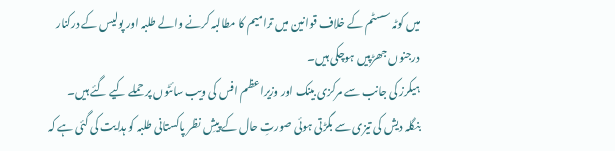میں کوٹہ سسٹم کے خلاف قوانین میں ترامیم کا مطالبہ کرنے والے طلبہ اور پولیس کے درکنار درجنوں جھڑپیں ہوچکی ہیں۔
ہیکرز کی جانب سے مرکزی بینک اور وزیراعظم افس کی ویب سائٹوں پر حملے کیے گئے ہیں۔
بنگلہ دیش کی تیزی سے بگڑتی ہوئی صورتِ حال کے پیشِ نظر پاکستانی طلبہ کو ہدایت کی گئی ہے کہ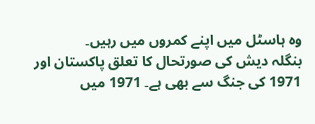وہ ہاسٹل میں اپنے کمروں میں رہیں۔
بنگلہ دیش کی صورتحال کا تعلق پاکستان اور 1971 کی جنگ سے بھی ہے۔ 1971 میں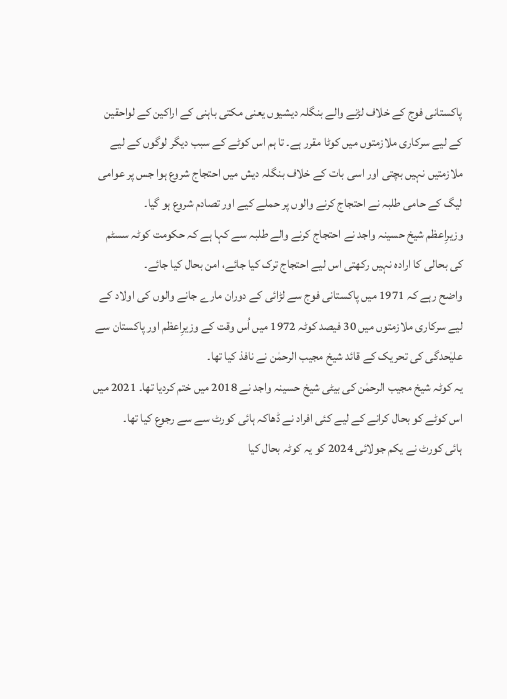پاکستانی فوج کے خلاف لڑنے والے بنگلہ دیشیوں یعنی مکتی باہنی کے اراکین کے لواحقین کے لیے سرکاری ملازمتوں میں کوٹا مقرر ہے۔ تا ہم اس کوٹے کے سبب دیگر لوگوں کے لیے ملازمتیں نہیں بچتی اور اسی بات کے خلاف بنگلہ دیش میں احتجاج شروع ہوا جس پر عوامی لیگ کے حامی طلبہ نے احتجاج کرنے والوں پر حملے کیے اور تصادم شروع ہو گیا۔
وزیرِاعظم شیخ حسینہ واجد نے احتجاج کرنے والے طلبہ سے کہا ہے کہ حکومت کوٹہ سسٹم کی بحالی کا ارادہ نہیں رکھتی اس لیے احتجاج ترک کیا جائے، امن بحال کیا جائے۔
واضح رہے کہ 1971 میں پاکستانی فوج سے لڑائی کے دوران مارے جانے والوں کی اولاد کے لیے سرکاری ملازمتوں میں 30 فیصد کوٹہ 1972 میں اُس وقت کے وزیرِاعظم اور پاکستان سے علیٰحدگی کی تحریک کے قائد شیخ مجیب الرحمٰن نے نافذ کیا تھا۔
یہ کوٹہ شیخ مجیب الرحمٰن کی بیٹی شیخ حسینہ واجد نے 2018 میں ختم کردیا تھا۔ 2021 میں اس کوٹے کو بحال کرانے کے لیے کئی افراد نے ڈھاکہ ہائی کورٹ سے سے رجوع کیا تھا۔
ہائی کورٹ نے یکم جولائی 2024 کو یہ کوٹہ بحال کیا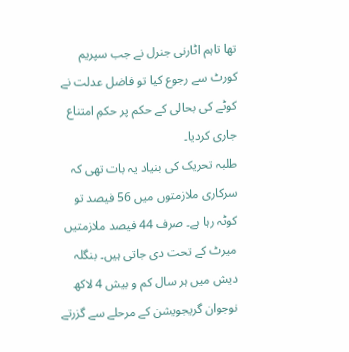تھا تاہم اٹارنی جنرل نے جب سپریم کورٹ سے رجوع کیا تو فاضل عدلت نے کوٹے کی بحالی کے حکم پر حکمِ امتناع جاری کردیا۔
طلبہ تحریک کی بنیاد یہ بات تھی کہ سرکاری ملازمتوں میں 56 فیصد تو کوٹہ رہا ہے۔ صرف 44 فیصد ملازمتیں میرٹ کے تحت دی جاتی ہیں۔ بنگلہ دیش میں ہر سال کم و بیش 4 لاکھ نوجوان گریجویشن کے مرحلے سے گزرتے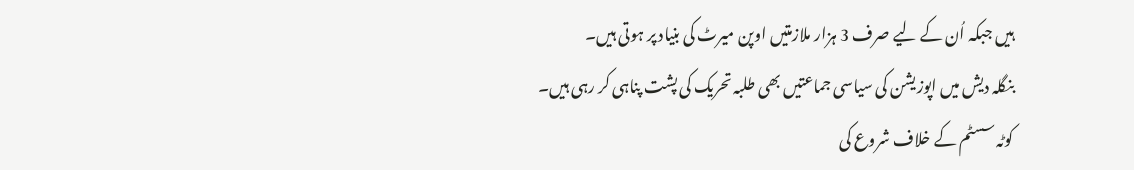ہیں جبکہ اُن کے لیے صرف 3 ہزار ملازمتیں اوپن میرٹ کی بنیاد پر ہوتی ہیں۔
بنگلہ دیش میں اپوزیشن کی سیاسی جماعتیں بھی طلبہ تحریک کی پشت پناہی کر رہی ہیں۔ کوٹہ سسٹم کے خلاف شروع کی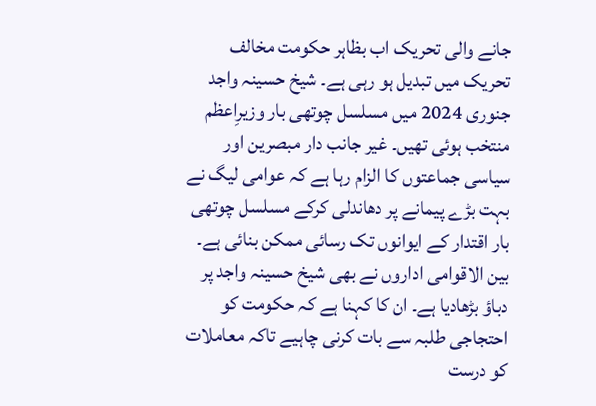جانے والی تحریک اب بظاہر حکومت مخالف تحریک میں تبدیل ہو رہی ہے۔ شیخ حسینہ واجد جنوری 2024 میں مسلسل چوتھی بار وزیرِاعظم منتخب ہوئی تھیں۔ غیر جانب دار مبصرین اور سیاسی جماعتوں کا الزام رہا ہے کہ عوامی لیگ نے بہت بڑے پیمانے پر دھاندلی کرکے مسلسل چوتھی بار اقتدار کے ایوانوں تک رسائی ممکن بنائی ہے۔
بین الاقوامی اداروں نے بھی شیخ حسینہ واجد پر دباؤ بڑھادیا ہے۔ ان کا کہنا ہے کہ حکومت کو احتجاجی طلبہ سے بات کرنی چاہیے تاکہ معاملات کو درست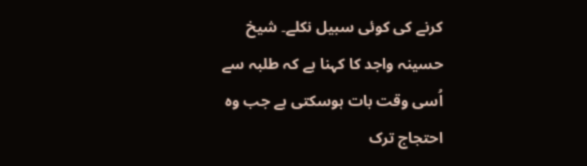کرنے کی کوئی سبیل نکلے۔ شیخ حسینہ واجد کا کہنا ہے کہ طلبہ سے اُسی وقت بات ہوسکتی ہے جب وہ احتجاج ترک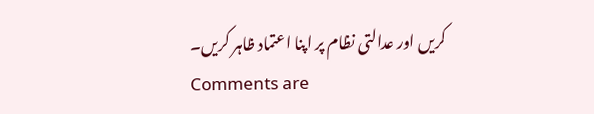کریں اور عدالتی نظام پر اپنا اعتماد ظاہر کریں۔
Comments are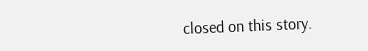closed on this story.